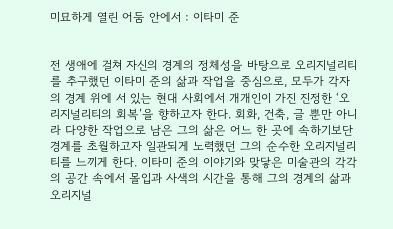미묘하게 열린 어둠 안에서 : 이타미 준


전 생애에 걸쳐 자신의 경계의 정체성을 바탕으로 오리지널리티를 추구했던 이타미 준의 삶과 작업을 중심으로, 모두가 각자의 경계 위에 서 있는 현대 사회에서 개개인이 가진 진정한 ‘오리지널리티의 회복’을 향하고자 한다. 회화, 건축, 글 뿐만 아니라 다양한 작업으로 남은 그의 삶은 어느 한 곳에 속하기보단 경계를 초월하고자 일관되게 노력했던 그의 순수한 오리지널리티를 느끼게 한다. 이타미 준의 이야기와 맞닿은 미술관의 각각의 공간 속에서 몰입과 사색의 시간을 통해 그의 경계의 삶과 오리지널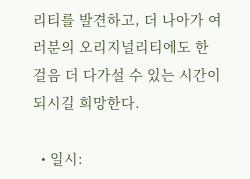리티를 발견하고, 더 나아가 여러분의 오리지널리티에도 한 걸음 더 다가설 수 있는 시간이 되시길 희망한다.

  • 일시: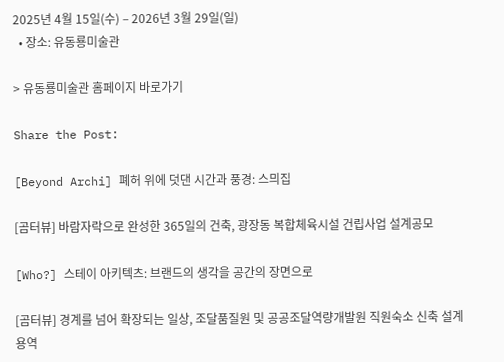2025년 4월 15일(수) – 2026년 3월 29일(일)
  • 장소: 유동룡미술관

> 유동룡미술관 홈페이지 바로가기

Share the Post:

[Beyond Archi] 폐허 위에 덧댄 시간과 풍경: 스믜집

[곰터뷰] 바람자락으로 완성한 365일의 건축, 광장동 복합체육시설 건립사업 설계공모

[Who?] 스테이 아키텍츠: 브랜드의 생각을 공간의 장면으로

[곰터뷰] 경계를 넘어 확장되는 일상, 조달품질원 및 공공조달역량개발원 직원숙소 신축 설계용역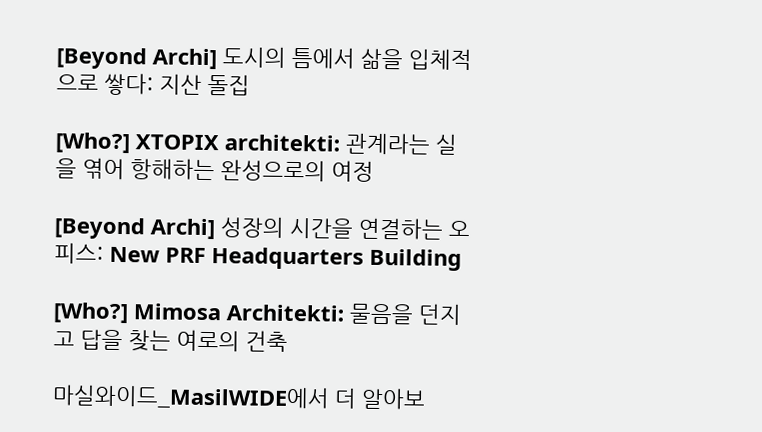[Beyond Archi] 도시의 틈에서 삶을 입체적으로 쌓다: 지산 돌집

[Who?] XTOPIX architekti: 관계라는 실을 엮어 항해하는 완성으로의 여정

[Beyond Archi] 성장의 시간을 연결하는 오피스: New PRF Headquarters Building

[Who?] Mimosa Architekti: 물음을 던지고 답을 찾는 여로의 건축

마실와이드_MasilWIDE에서 더 알아보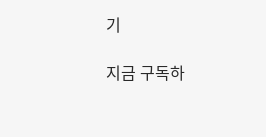기

지금 구독하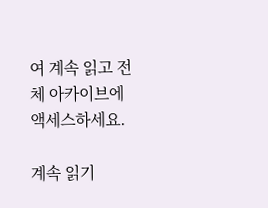여 계속 읽고 전체 아카이브에 액세스하세요.

계속 읽기